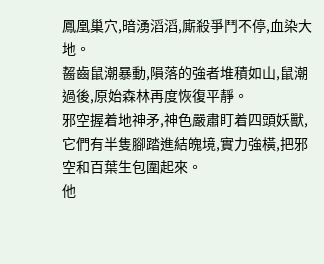鳳凰巢穴,暗湧滔滔,廝殺爭鬥不停,血染大地。
齧齒鼠潮暴動,隕落的強者堆積如山,鼠潮過後,原始森林再度恢復平靜。
邪空握着地神矛,神色嚴肅盯着四頭妖獸,它們有半隻腳踏進結魄境,實力強橫,把邪空和百葉生包圍起來。
他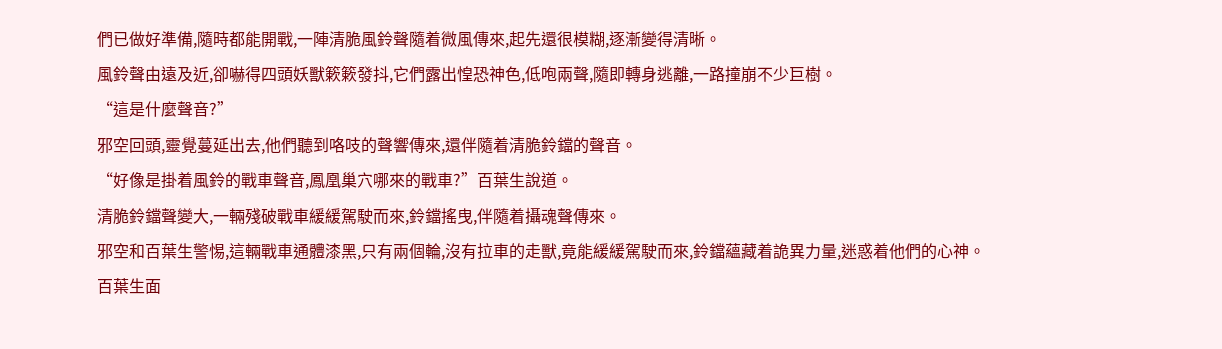們已做好準備,隨時都能開戰,一陣清脆風鈴聲隨着微風傳來,起先還很模糊,逐漸變得清晰。
風鈴聲由遠及近,卻嚇得四頭妖獸簌簌發抖,它們露出惶恐神色,低咆兩聲,隨即轉身逃離,一路撞崩不少巨樹。
“這是什麼聲音?”
邪空回頭,靈覺蔓延出去,他們聽到咯吱的聲響傳來,還伴隨着清脆鈴鐺的聲音。
“好像是掛着風鈴的戰車聲音,鳳凰巢穴哪來的戰車?”百葉生說道。
清脆鈴鐺聲變大,一輛殘破戰車緩緩駕駛而來,鈴鐺搖曳,伴隨着攝魂聲傳來。
邪空和百葉生警惕,這輛戰車通體漆黑,只有兩個輪,沒有拉車的走獸,竟能緩緩駕駛而來,鈴鐺蘊藏着詭異力量,迷惑着他們的心神。
百葉生面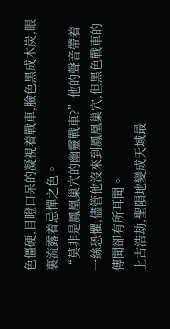色僵硬,目瞪口呆的凝視着戰車,臉色黑成木炭,眼裏流露着忌憚之色。
“莫非是鳳凰巢穴的幽靈戰車?”他的聲音帶着一絲恐懼,儘管他沒來到鳳凰巢穴,但黑色戰車的傳聞卻有所耳聞。
上古浩劫,聖隕地變成天域最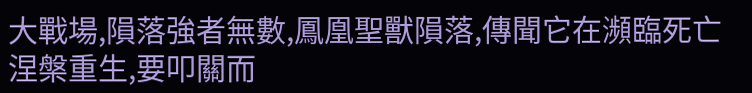大戰場,隕落強者無數,鳳凰聖獸隕落,傳聞它在瀕臨死亡涅槃重生,要叩關而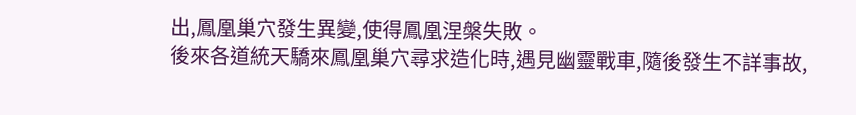出,鳳凰巢穴發生異變,使得鳳凰涅槃失敗。
後來各道統天驕來鳳凰巢穴尋求造化時,遇見幽靈戰車,隨後發生不詳事故,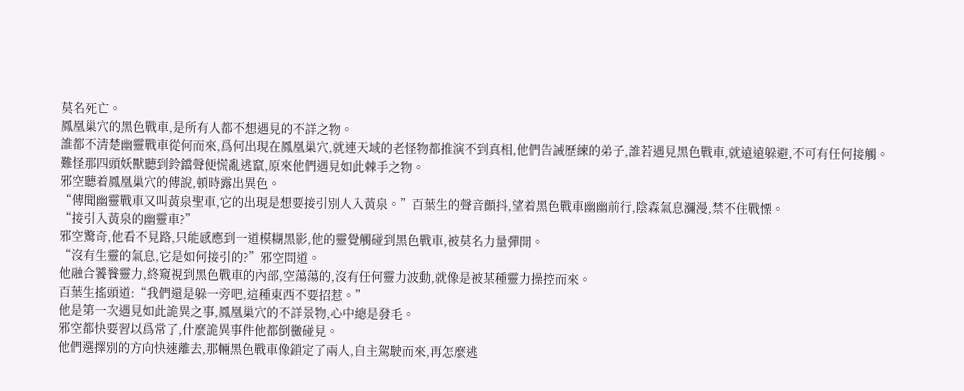莫名死亡。
鳳凰巢穴的黑色戰車,是所有人都不想遇見的不詳之物。
誰都不清楚幽靈戰車從何而來,爲何出現在鳳凰巢穴,就連天域的老怪物都推演不到真相,他們告誡歷練的弟子,誰若遇見黑色戰車,就遠遠躲避,不可有任何接觸。
難怪那四頭妖獸聽到鈴鐺聲便慌亂逃竄,原來他們遇見如此棘手之物。
邪空聽着鳳凰巢穴的傳說,頓時露出異色。
“傳聞幽靈戰車又叫黃泉聖車,它的出現是想要接引別人入黃泉。”百葉生的聲音顫抖,望着黑色戰車幽幽前行,陰森氣息瀰漫,禁不住戰慄。
“接引入黃泉的幽靈車?”
邪空驚奇,他看不見路,只能感應到一道模糊黑影,他的靈覺觸碰到黑色戰車,被莫名力量彈開。
“沒有生靈的氣息,它是如何接引的?”邪空問道。
他融合饕餮靈力,終窺視到黑色戰車的內部,空蕩蕩的,沒有任何靈力波動,就像是被某種靈力操控而來。
百葉生搖頭道:“我們還是躲一旁吧,這種東西不要招惹。”
他是第一次遇見如此詭異之事,鳳凰巢穴的不詳景物,心中總是發毛。
邪空都快要習以爲常了,什麼詭異事件他都倒黴碰見。
他們選擇別的方向快速離去,那輛黑色戰車像鎖定了兩人,自主駕駛而來,再怎麼逃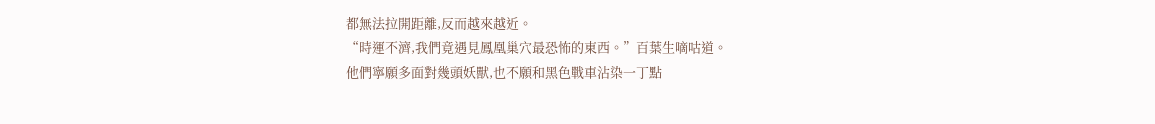都無法拉開距離,反而越來越近。
“時運不濟,我們竟遇見鳳凰巢穴最恐怖的東西。”百葉生嘀咕道。
他們寧願多面對幾頭妖獸,也不願和黑色戰車沾染一丁點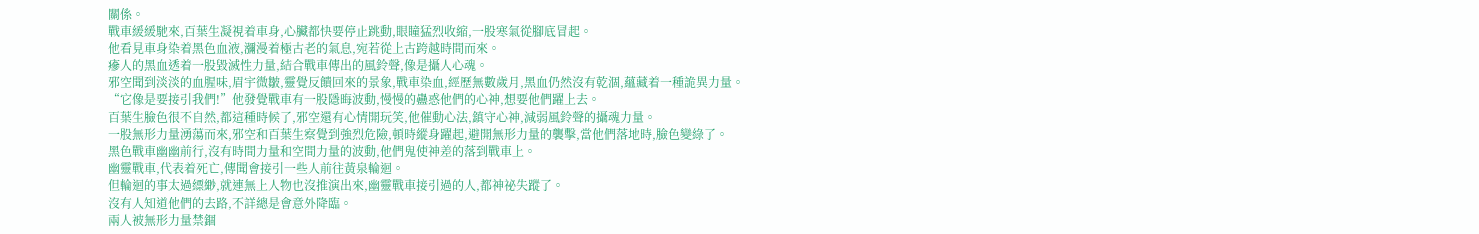關係。
戰車緩緩馳來,百葉生凝視着車身,心臟都快要停止跳動,眼瞳猛烈收縮,一股寒氣從腳底冒起。
他看見車身染着黑色血液,瀰漫着極古老的氣息,宛若從上古跨越時間而來。
瘮人的黑血透着一股毀滅性力量,結合戰車傳出的風鈴聲,像是攝人心魂。
邪空聞到淡淡的血腥味,眉宇微皺,靈覺反饋回來的景象,戰車染血,經歷無數歲月,黑血仍然沒有乾涸,蘊藏着一種詭異力量。
“它像是要接引我們!”他發覺戰車有一股隱晦波動,慢慢的蠱惑他們的心神,想要他們躍上去。
百葉生臉色很不自然,都這種時候了,邪空還有心情開玩笑,他催動心法,鎮守心神,減弱風鈴聲的攝魂力量。
一股無形力量湧蕩而來,邪空和百葉生察覺到強烈危險,頓時縱身躍起,避開無形力量的襲擊,當他們落地時,臉色變綠了。
黑色戰車幽幽前行,沒有時間力量和空間力量的波動,他們鬼使神差的落到戰車上。
幽靈戰車,代表着死亡,傳聞會接引一些人前往黃泉輪迴。
但輪迴的事太過縹緲,就連無上人物也沒推演出來,幽靈戰車接引過的人,都神祕失蹤了。
沒有人知道他們的去路,不詳總是會意外降臨。
兩人被無形力量禁錮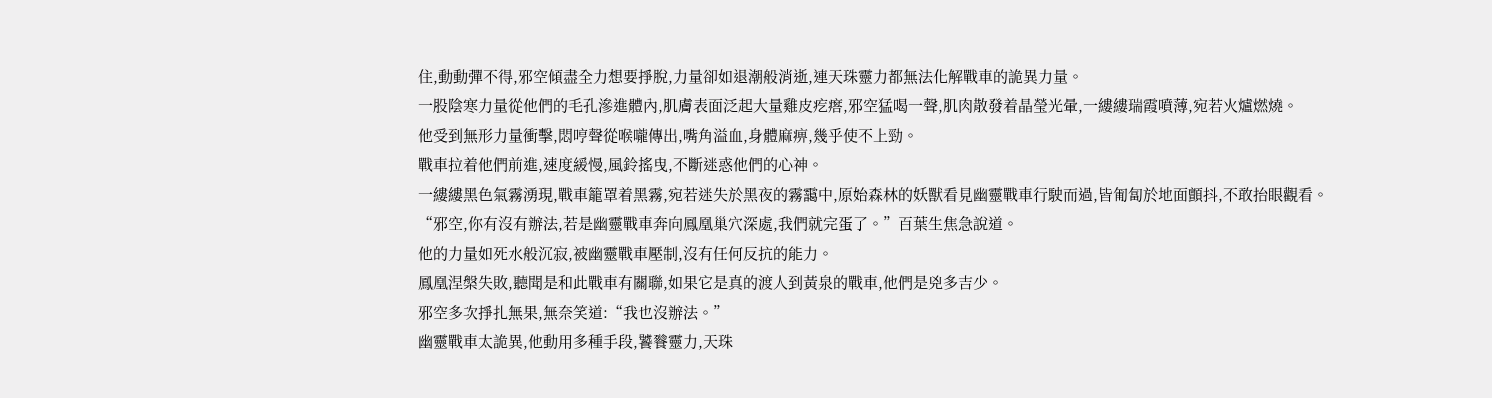住,動動彈不得,邪空傾盡全力想要掙脫,力量卻如退潮般消逝,連天珠靈力都無法化解戰車的詭異力量。
一股陰寒力量從他們的毛孔滲進體內,肌膚表面泛起大量雞皮疙瘩,邪空猛喝一聲,肌肉散發着晶瑩光暈,一縷縷瑞霞噴薄,宛若火爐燃燒。
他受到無形力量衝擊,悶哼聲從喉嚨傳出,嘴角溢血,身體麻痹,幾乎使不上勁。
戰車拉着他們前進,速度緩慢,風鈴搖曳,不斷迷惑他們的心神。
一縷縷黑色氣霧湧現,戰車籠罩着黑霧,宛若迷失於黑夜的霧靄中,原始森林的妖獸看見幽靈戰車行駛而過,皆匍匐於地面顫抖,不敢抬眼觀看。
“邪空,你有沒有辦法,若是幽靈戰車奔向鳳凰巢穴深處,我們就完蛋了。”百葉生焦急說道。
他的力量如死水般沉寂,被幽靈戰車壓制,沒有任何反抗的能力。
鳳凰涅槃失敗,聽聞是和此戰車有關聯,如果它是真的渡人到黃泉的戰車,他們是兇多吉少。
邪空多次掙扎無果,無奈笑道:“我也沒辦法。”
幽靈戰車太詭異,他動用多種手段,饕餮靈力,天珠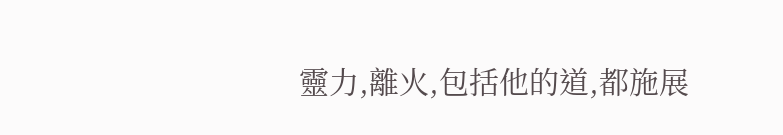靈力,離火,包括他的道,都施展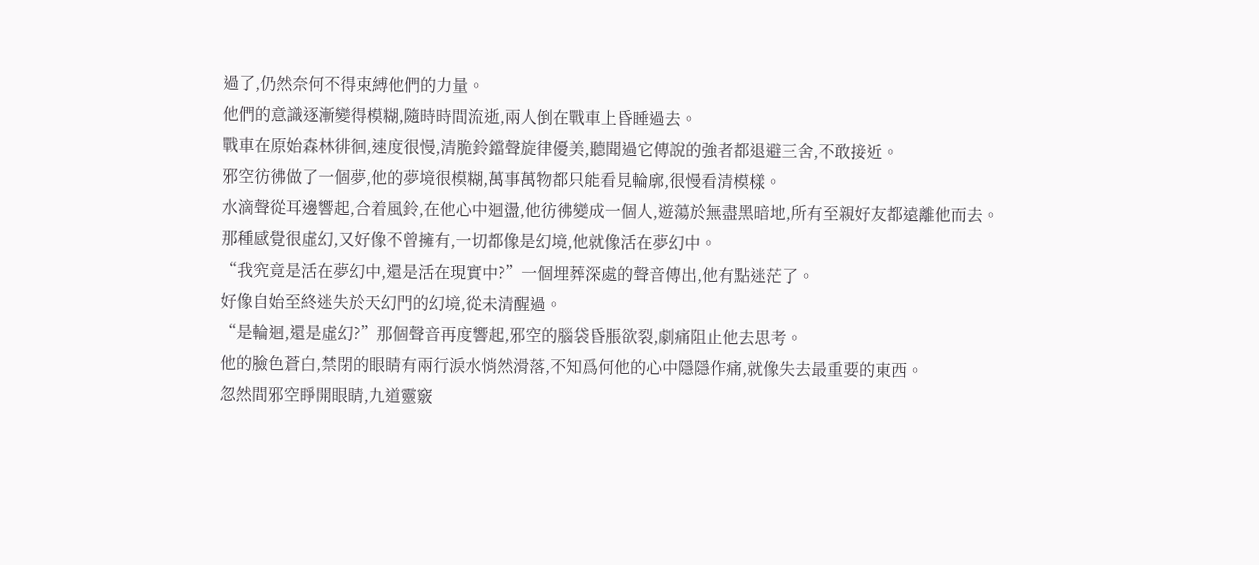過了,仍然奈何不得束縛他們的力量。
他們的意識逐漸變得模糊,隨時時間流逝,兩人倒在戰車上昏睡過去。
戰車在原始森林徘徊,速度很慢,清脆鈴鐺聲旋律優美,聽聞過它傳說的強者都退避三舍,不敢接近。
邪空彷彿做了一個夢,他的夢境很模糊,萬事萬物都只能看見輪廓,很慢看清模樣。
水滴聲從耳邊響起,合着風鈴,在他心中迴盪,他彷彿變成一個人,遊蕩於無盡黑暗地,所有至親好友都遠離他而去。
那種感覺很虛幻,又好像不曾擁有,一切都像是幻境,他就像活在夢幻中。
“我究竟是活在夢幻中,還是活在現實中?”一個埋葬深處的聲音傳出,他有點迷茫了。
好像自始至終迷失於天幻門的幻境,從未清醒過。
“是輪迴,還是虛幻?”那個聲音再度響起,邪空的腦袋昏脹欲裂,劇痛阻止他去思考。
他的臉色蒼白,禁閉的眼睛有兩行淚水悄然滑落,不知爲何他的心中隱隱作痛,就像失去最重要的東西。
忽然間邪空睜開眼睛,九道靈竅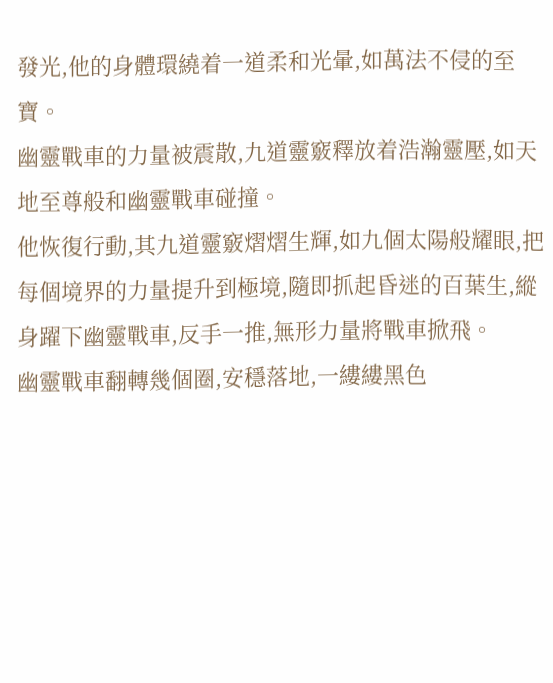發光,他的身體環繞着一道柔和光暈,如萬法不侵的至寶。
幽靈戰車的力量被震散,九道靈竅釋放着浩瀚靈壓,如天地至尊般和幽靈戰車碰撞。
他恢復行動,其九道靈竅熠熠生輝,如九個太陽般耀眼,把每個境界的力量提升到極境,隨即抓起昏迷的百葉生,縱身躍下幽靈戰車,反手一推,無形力量將戰車掀飛。
幽靈戰車翻轉幾個圈,安穩落地,一縷縷黑色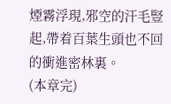煙霧浮現,邪空的汗毛豎起,帶着百葉生頭也不回的衝進密林裏。
(本章完)